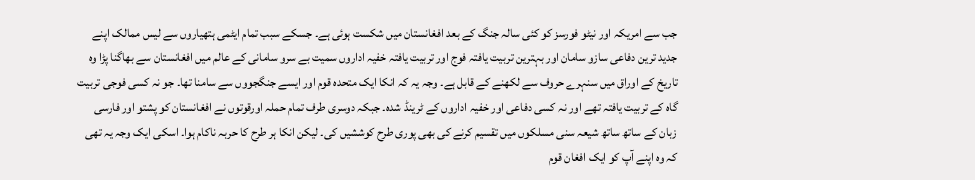جب سے امریکہ اور نیٹو فورسز کو کئی سالہ جنگ کے بعد افغانستان میں شکست ہوئی ہے۔ جسکے سبب تمام ایٹمی ہتھیاروں سے لیس ممالک اپنے جدید ترین دفاعی سازو سامان اور بہترین تربیت یافتہ فوج اور تربیت یافتہ خفیہ اداروں سمیت بے سرو سامانی کے عالم میں افغانستان سے بھاگنا پڑا وہ تاریخ کے اوراق میں سنہرے حروف سے لکھنے کے قابل ہے۔ وجہ یہ کہ انکا ایک متحدہ قوم اور ایسے جنگجووں سے سامنا تھا۔ جو نہ کسی فوجی تربیت گاہ کے تربیت یافتہ تھے اور نہ کسی دفاعی اور خفیہ اداروں کے ٹرینڈ شدہ۔ جبکہ دوسری طرف تمام حملہ اورقوتوں نے افغانستان کو پشتو اور فارسی زبان کے ساتھ ساتھ شیعہ سنی مسلکوں میں تقسیم کرنے کی بھی پوری طرح کوششیں کی۔ لیکن انکا ہر طرح کا حربہ ناکام ہوا۔ اسکی ایک وجہ یہ تھی کہ وہ اپنے آپ کو ایک افغان قوم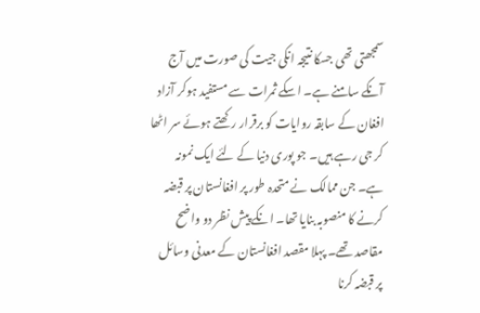سمجھتی تھی جسکا نتیجہ انکی جیت کی صورت میں آج آنکے سامنے ہے۔ اسکے ثمرات سے مستفید ہوکر آزاد افغان کے سابقہ روایات کو برقرار رکھتے ہوئے سر اٹھا کر جی رہے ہیں۔ جو پوری دنیا کے لئے ایک نمونہ ہے۔ جن ممالک نے متحدہ طور پر افغانستان پر قبضہ کرنے کا منصوبہ بنایا تھا۔ انکے پیش نظر دو واضح مقاصد تھے۔ پہلا مقصد افغانستان کے معدنی وسائل پر قبضہ کرنا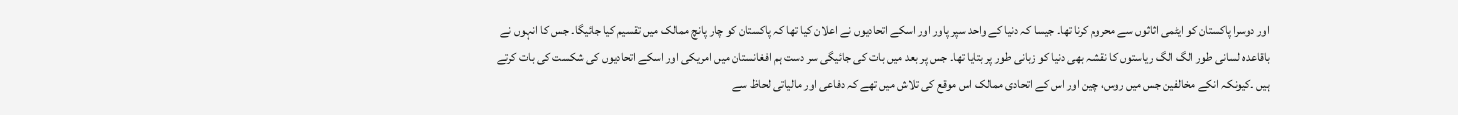اور دوسرا پاکستان کو ایٹمی اثاثوں سے محروم کرنا تھا۔ جیسا کہ دنیا کے واحد سپر پاور اور اسکے اتحادیوں نے اعلان کیا تھا کہ پاکستان کو چار پانچ ممالک میں تقسیم کیا جائیگا۔ جس کا انہوں نے باقاعدہ لسانی طور الگ الگ ریاستوں کا نقشہ بھی دنیا کو زبانی طور پر بتایا تھا۔ جس پر بعد میں بات کی جائیگی سر دست ہم افغانستان میں امریکی اور اسکے اتحادیوں کی شکست کی بات کرتے ہیں ۔کیونکہ انکے مخالفین جس میں روس، چین اور اس کے اتحادی ممالک اس موقع کی تلاش میں تھے کہ دفاعی اور مالیاتی لحاظ سے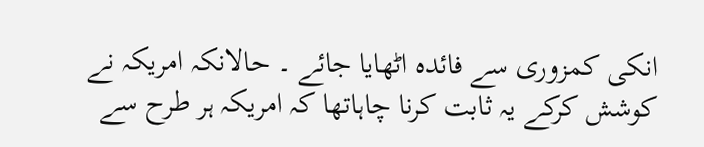انکی کمزوری سے فائدہ اٹھایا جائے ۔ حالانکہ امریکہ نے کوشش کرکے یہ ثابت کرنا چاہاتھا کہ امریکہ ہر طرح سے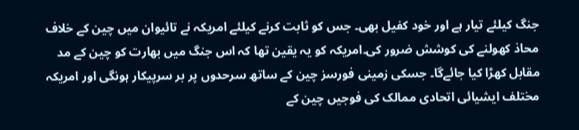جنگ کیلئے تیار ہے اور خود کفیل بھی۔ جس کو ثابت کرنے کیلئے امریکہ نے تائیوان میں چین کے خلاف محاذ کھولنے کی کوشش ضرور کی۔امریکہ کو یہ یقین تھا کہ اس جنگ میں بھارت کو چین کے مد مقابل کھڑا کیا جائےگا۔ جسکی زمینی فورسز چین کے ساتھ سرحدوں پر بر سرپیکار ہونگی اور امریکہ مختلف ایشیائی اتحادی ممالک کی فوجیں چین کے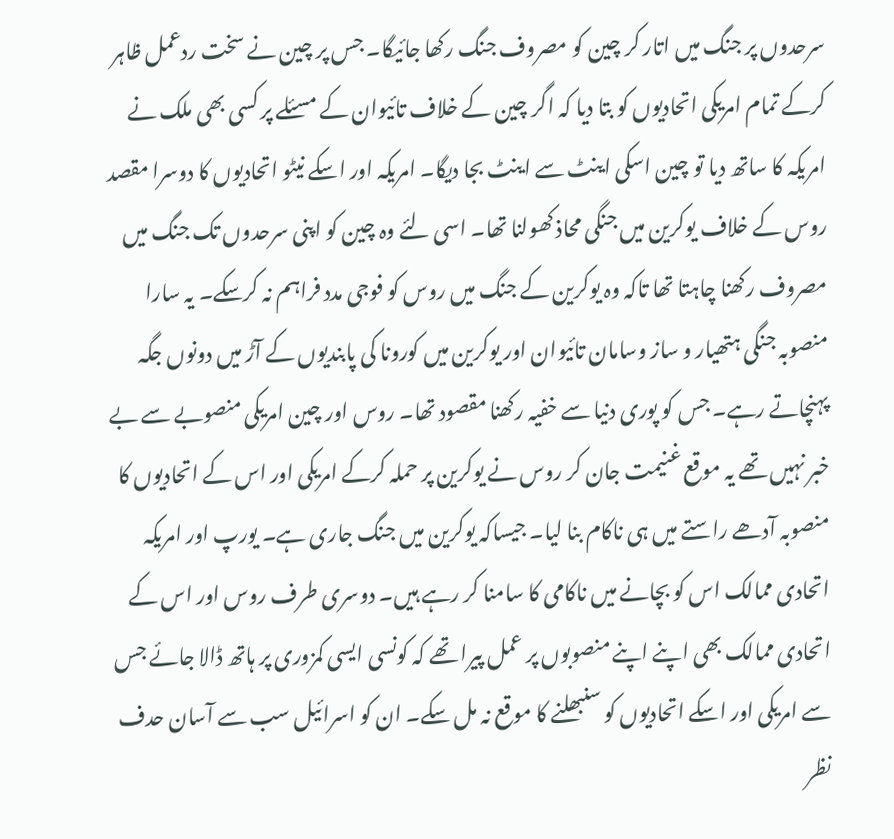سرحدوں پر جنگ میں اتار کر چین کو مصروف جنگ رکھا جائیگا۔ جس پر چین نے سخت ردعمل ظاہر کرکے تمام امریکی اتحادیوں کو بتا دیا کہ اگر چین کے خلاف تائیوان کے مسئلے پر کسی بھی ملک نے امریکہ کا ساتھ دیا تو چین اسکی اینٹ سے اینٹ بجا دیگا۔ امریکہ اور اسکے نیٹو اتحادیوں کا دوسرا مقصد روس کے خلاف یوکرین میں جنگی محاذ کھولنا تھا۔ اسی لئے وہ چین کو اپنی سرحدوں تک جنگ میں مصروف رکھنا چاہتا تھا تاکہ وہ یوکرین کے جنگ میں روس کو فوجی مدد فراہم نہ کرسکے۔ یہ سارا منصوبہ جنگی ہتھیار و ساز وسامان تائیوان اور یوکرین میں کورونا کی پابندیوں کے آڑ میں دونوں جگہ پہنچاتے رہے۔ جس کو پوری دنیا سے خفیہ رکھنا مقصود تھا۔ روس اور چین امریکی منصوبے سے بے خبر نہیں تھے یہ موقع غنیمت جان کر روس نے یوکرین پر حملہ کرکے امریکی اور اس کے اتحادیوں کا منصوبہ آدھے راستے میں ہی ناکام بنا لیا۔ جیساکہ یوکرین میں جنگ جاری ہے۔ یورپ اور امریکہ اتحادی ممالک اس کو بچانے میں ناکامی کا سامنا کر رہے ہیں۔ دوسری طرف روس اور اس کے اتحادی ممالک بھی اپنے اپنے منصوبوں پر عمل پیرا تھے کہ کونسی ایسی کمزوری پر ہاتھ ڈالا جائے جس سے امریکی اور اسکے اتحادیوں کو سنبھلنے کا موقع نہ مل سکے۔ ان کو اسرائیل سب سے آسان حدف نظر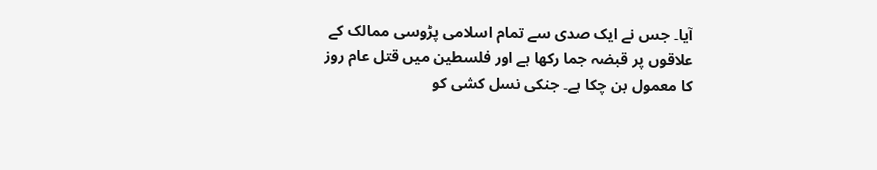آیا۔ جس نے ایک صدی سے تمام اسلامی پڑوسی ممالک کے علاقوں پر قبضہ جما رکھا ہے اور فلسطین میں قتل عام روز کا معمول بن چکا ہے۔ جنکی نسل کشی کو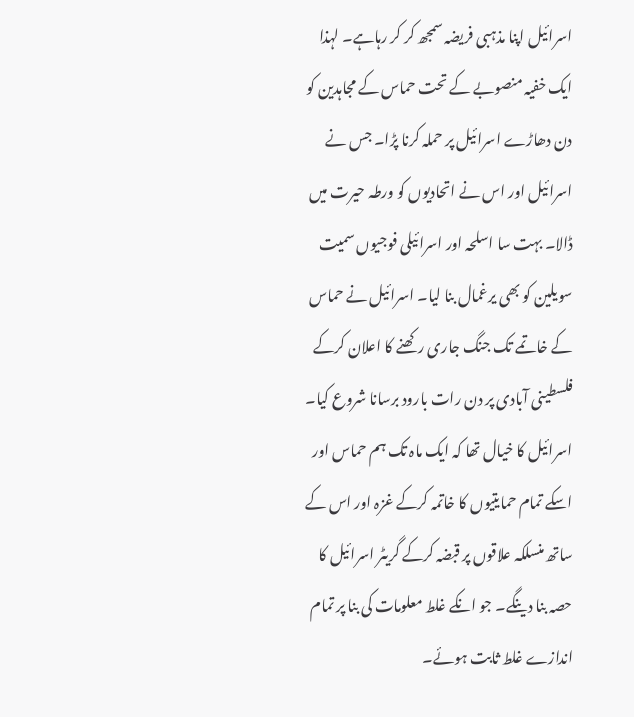اسرائیل اپنا مذہبی فریضہ سمجھ کر کر رہاہے۔ لہذا ایک خفیہ منصوبے کے تحت حماس کے مجاہدین کو دن دھاڑے اسرائیل پر حملہ کرنا پڑا۔ جس نے اسرائیل اور اس نے اتحادیوں کو ورطہ حیرت میں ڈالا۔ بہت سا اسلحہ اور اسرائیلی فوجیوں سمیت سویلین کو بھی یرغمال بنا لیا۔ اسرائیل نے حماس کے خاتمے تک جنگ جاری رکھنے کا اعلان کرکے فلسطینی آبادی پر دن رات بارود برسانا شروع کیا۔ اسرائیل کا خیال تھا کہ ایک ماہ تک ہم حماس اور اسکے تمام حمایتیوں کا خاتمہ کرکے غزہ اور اس کے ساتھ منسلکہ علاقوں پر قبضہ کرکے گریٹر اسرائیل کا حصہ بنا دینگے۔ جو انکے غلط معلومات کی بنا پر تمام اندازے غلط ثابت ہوئے۔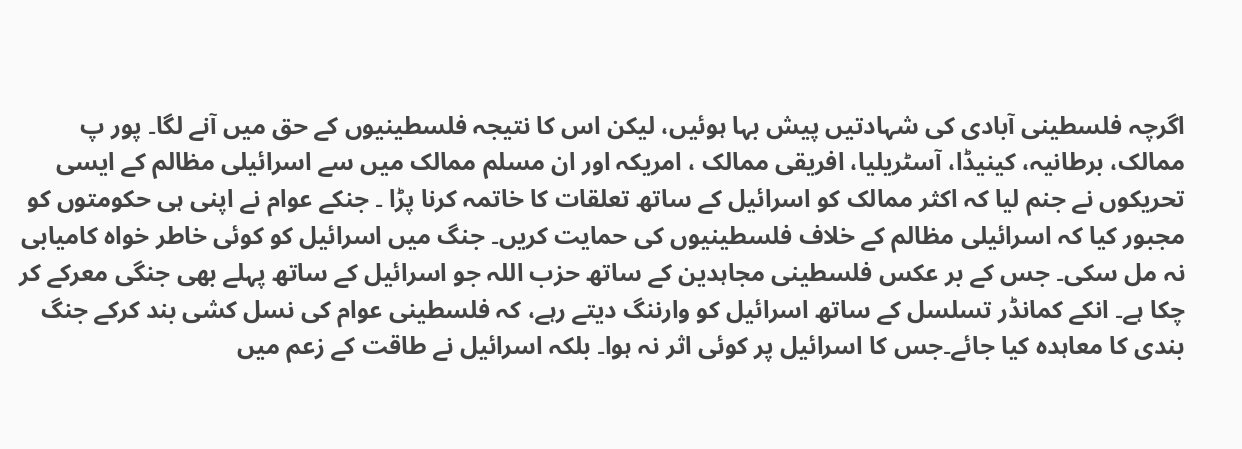اگرچہ فلسطینی آبادی کی شہادتیں پیش بہا ہوئیں، لیکن اس کا نتیجہ فلسطینیوں کے حق میں آنے لگا۔ پور پ ممالک، برطانیہ، کینیڈا، آسٹریلیا، افریقی ممالک ، امریکہ اور ان مسلم ممالک میں سے اسرائیلی مظالم کے ایسی تحریکوں نے جنم لیا کہ اکثر ممالک کو اسرائیل کے ساتھ تعلقات کا خاتمہ کرنا پڑا ۔ جنکے عوام نے اپنی ہی حکومتوں کو مجبور کیا کہ اسرائیلی مظالم کے خلاف فلسطینیوں کی حمایت کریں۔ جنگ میں اسرائیل کو کوئی خاطر خواہ کامیابی نہ مل سکی۔ جس کے بر عکس فلسطینی مجاہدین کے ساتھ حزب اللہ جو اسرائیل کے ساتھ پہلے بھی جنگی معرکے کر چکا ہے۔ انکے کمانڈر تسلسل کے ساتھ اسرائیل کو وارننگ دیتے رہے، کہ فلسطینی عوام کی نسل کشی بند کرکے جنگ بندی کا معاہدہ کیا جائے۔جس کا اسرائیل پر کوئی اثر نہ ہوا۔ بلکہ اسرائیل نے طاقت کے زعم میں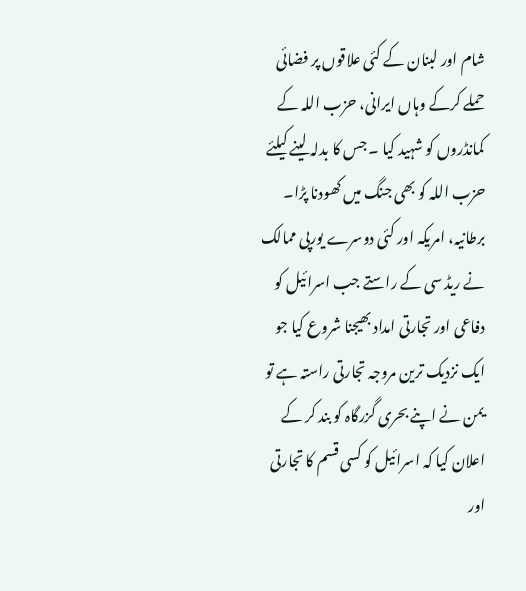شام اور لبنان کے کئی علاقوں پر فضائی حملے کرکے وہاں ایرانی، حزب اللہ کے کمانڈروں کو شہید کیا ۔ جس کا بدلہ لینے کیلئے حزب اللہ کو بھی جنگ میں کھودنا پڑا۔ برطانیہ، امریکہ اور کئی دوسرے یورپی ممالک نے ریڈ سی کے راستے جب اسرائیل کو دفاعی اور تجارتی امداد بھیجنا شروع کیا جو ایک نزدیک ترین مروجہ تجارتی راستہ ہے تو یمن نے اپنے بحری گزرگاہ کو بند کر کے اعلان کیا کہ اسرائیل کو کسی قسم کا تجارتی اور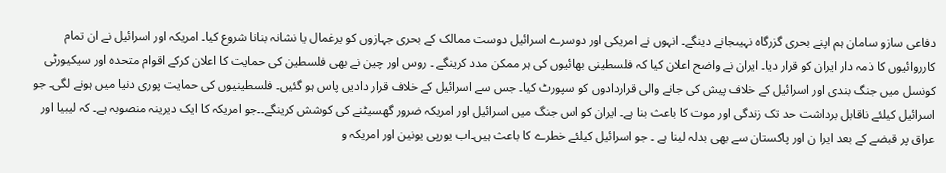دفاعی سازو سامان ہم اپنے بحری گزرگاہ نہیںجانے دینگے۔ انہوں نے امریکی اور دوسرے اسرائیل دوست ممالک کے بحری جہازوں کو یرغمال یا نشانہ بنانا شروع کیا۔ امریکہ اور اسرائیل نے ان تمام کارروائیوں کا ذمہ دار ایران کو قرار دیا۔ ایران نے واضح اعلان کیا کہ فلسطینی بھائیوں کی ہر ممکن مدد کرینگے ۔ روس اور چین نے بھی فلسطین کی حمایت کا اعلان کرکے اقوام متحدہ اور سیکیورٹی کونسل میں جنگ بندی اور اسرائیل کے خلاف پیش کی جانے والی قراردادوں کو سپورٹ کیا۔ جس سے اسرائیل کے خلاف قرار دادیں پاس ہو گئیں۔ فلسطینیوں کی حمایت پوری دنیا میں ہونے لگی۔ جو اسرائیل کیلئے ناقابل برداشت حد تک زندگی اور موت کا باعث بنا ہے۔ ایران کو اس جنگ میں اسرائیل اور امریکہ ضرور گھسیٹنے کی کوشش کرینگے۔۔جو امریکہ کا ایک دیرینہ منصوبہ ہے۔ کہ لیبیا اور عراق پر قبضے کے بعد ایرا ن اور پاکستان سے بھی بدلہ لینا ہے ۔ جو اسرائیل کیلئے خطرے کا باعث ہیں۔اب یورپی یونین اور امریکہ و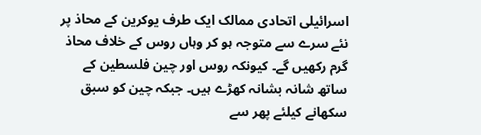اسرائیلی اتحادی ممالک ایک طرف یوکرین کے محاذ پر نئے سرے سے متوجہ ہو کر وہاں روس کے خلاف محاذ گرم رکھیں گے۔ کیونکہ روس اور چین فلسطین کے ساتھ شانہ بشانہ کھڑے ہیں۔ جبکہ چین کو سبق سکھانے کیلئے پھر سے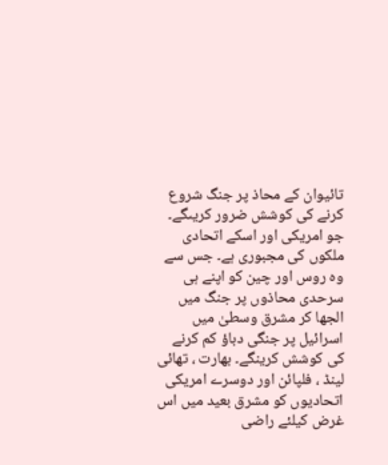تائیوان کے محاذ پر جنگ شروع کرنے کی کوشش ضرور کریںگے۔ جو امریکی اور اسکے اتحادی ملکوں کی مجبوری ہے۔ جس سے وہ روس اور چین کو اپنے ہی سرحدی محاذوں پر جنگ میں الجھا کر مشرق وسطیٰ میں اسرائیل پر جنگی دباؤ کم کرنے کی کوشش کرینگے۔ بھارت ، تھائی لینڈ ، فلپائن اور دوسرے امریکی اتحادیوں کو مشرق بعید میں اس غرض کیلئے راضی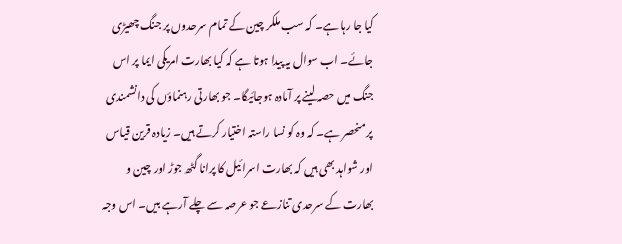کیا جا رہا ہے۔ کہ سب ملکر چین کے تمام سرحدوں پر جنگ چھیڑی جائے۔ اب سوال یہ پیدا ہوتا ہے کہ کیا بھارت امریکی ایما پر اس جنگ میں حصہ لینے پر آمادہ ہوجائیگا۔ جو بھارتی رہنماؤں کی دانشمندی پر منحصر ہے۔ کہ وہ کو نسا راستہ اختیار کرتے ہیں۔ زیادہ قرین قیاس اور شواہد بھی ہیں کہ بھارت اسرائیل کا پرانا گٹھ جوڑ اور چین و بھارت کے سرحدی تنازعے جو عرصہ سے چلے آرہے بیں۔ اس وجہ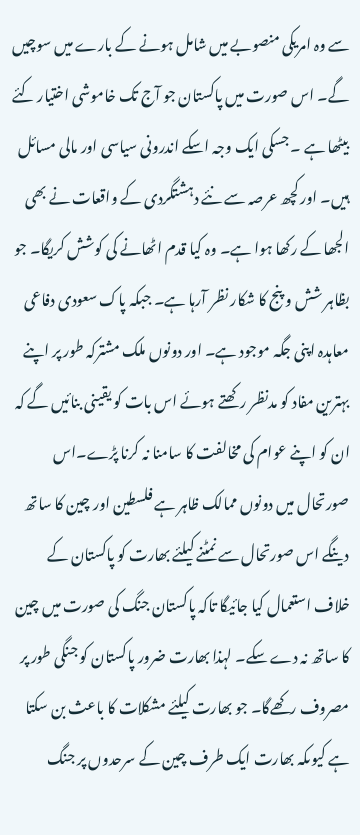سے وہ امریکی منصوبے میں شامل ہونے کے بارے میں سوچیں گے۔ اس صورت میں پاکستان جو آج تک خاموشی اختیار کئے بیٹھا ہے ۔ جسکی ایک وجہ اسکے اندرونی سیاسی اور مالی مسائل ہیں۔ اور کچھ عرصہ سے نئے دہشتگردی کے واقعات نے بھی الجھا کے رکھا ہوا ہے۔ وہ کیا قدم اٹھانے کی کوشش کریگا۔ جو بظاہر شش و پنج کا شکار نظر آرہا ہے۔ جبکہ پاک سعودی دفاعی معاہدہ اپنی جگہ موجود ہے۔ اور دونوں ملک مشترکہ طور پر اپنے بہترین مفاد کو مدنظر رکھتے ہوئے اس بات کو یقینی بنائیں گے کہ ان کو اپنے عوام کی مخالفت کا سامنا نہ کرنا پڑے۔اس صورتحال میں دونوں ممالک ظاہر ہے فلسطین اور چین کا ساتھ دینگے اس صورتحال سے نمٹنے کیلئے بھارت کو پاکستان کے خلاف استعمال کیا جائیگا تاکہ پاکستان جنگ کی صورت میں چین کا ساتھ نہ دے سکے۔ لہذا بھارت ضرور پاکستان کو جنگی طور پر مصروف رکھےگا۔ جو بھارت کیلئے مشکلات کا باعث بن سکتا ہے کیوںکہ بھارت ایک طرف چین کے سرحدوں پر جنگ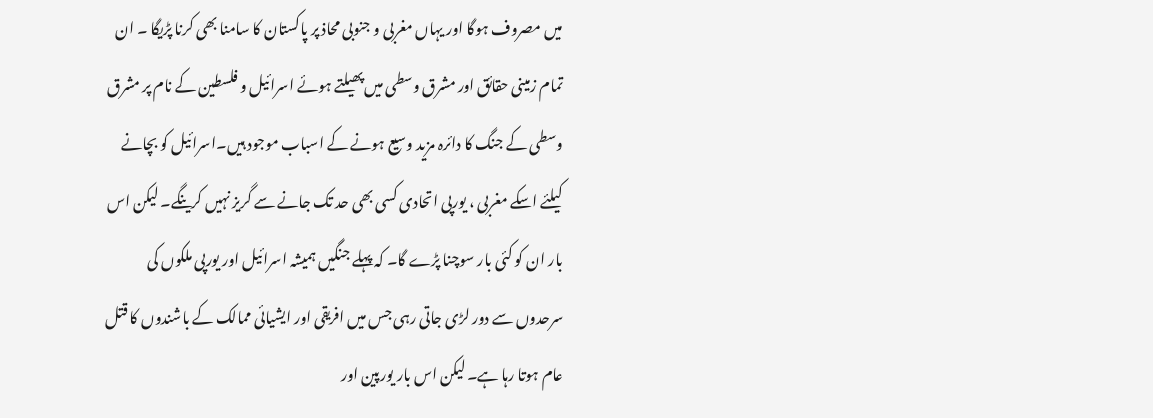میں مصروف ہوگا اور یہاں مغربی و جنوبی محاذ پر پاکستان کا سامنا بھی کرنا پڑیگا ۔ ان تمام زمینی حقائق اور مشرق وسطی میں پھیلتے ہوئے اسرائیل و فلسطین کے نام پر مشرق وسطی کے جنگ کا دائرہ مزید وسیع ہونے کے اسباب موجود ہیں۔اسرائیل کو بچانے کیلئے اسکے مغربی ، یورپی اتحادی کسی بھی حد تک جانے سے گریز نہیں کرینگے۔ لیکن اس بار ان کو کئی بار سوچنا پڑے گا۔ کہ پہلے جنگیں ہمیشہ اسرائیل اور یورپی ملکوں کی سرحدوں سے دور لڑی جاتی رہی جس میں افریقی اور ایشیائی ممالک کے باشندوں کا قتل عام ہوتا رہا ہے۔ لیکن اس بار یورپین اور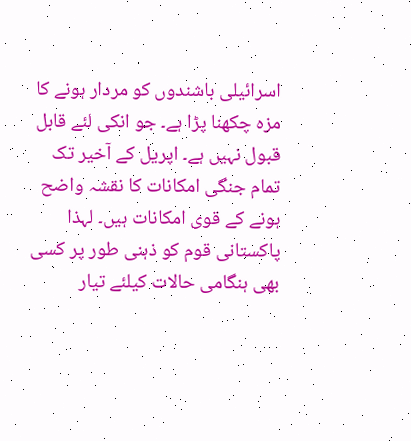اسرائیلی باشندوں کو مردار ہونے کا مزہ چکھنا پڑا ہے۔ جو انکی لئے قابل قبول نہیں ہے۔ اپریل کے آخیر تک تمام جنگی امکانات کا نقشہ واضح ہونے کے قوی امکانات ہیں۔ لہذا پاکستانی قوم کو ذہنی طور پر کسی بھی ہنگامی حالات کیلئے تیار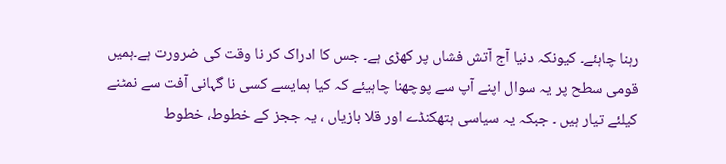رہنا چاہئے۔ کیونکہ دنیا آج آتش فشاں پر کھڑی ہے۔ جس کا ادراک کر نا وقت کی ضرورت ہے۔ہمیں قومی سطح پر یہ سوال اپنے آپ سے پوچھنا چاہیئے کہ کیا ہمایسے کسی نا گہانی آفت سے نمٹنے کیلئے تیار ہیں ۔ جبکہ یہ سیاسی ہتھکنڈے اور قلا بازیاں ، یہ ججز کے خطوط، خطوط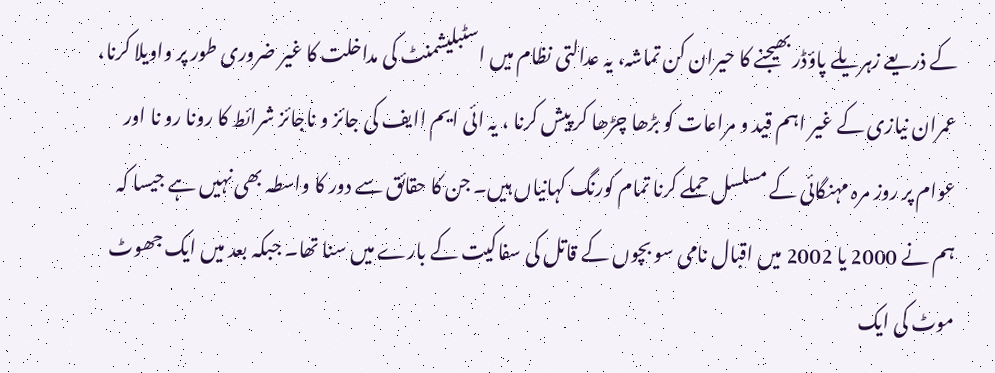کے ذریعے زہریلے پاؤڈر بھیجنے کا حیران کن تماشہ، یہ عدالتی نظام میں اسٹبلیشمنٹ کی مداخلت کا غیر ضروری طور پر واویلا کرنا، عمران نیازی کے غیر اہم قید و مراعات کو بڑھا چڑھا کر پیش کرنا ، یہ ائی ایم اایف کی جائز و ناجائز شرائط کا رونا رو نا اور عوام پر روز مرہ مہنگائی کے مسلسل حملے کرنا تمام کورنگ کہانیاں ہیں۔ جن کا حقائق سے دور کا واسطہ بھی نہیں ہے جیسا کہ ہم نے 2000 یا 2002 میں اقبال نامی سو بچوں کے قاتل کی سفاکیت کے بارے میں سنا تھا۔ جبکہ بعد میں ایک جھوٹ موٹ کی ایک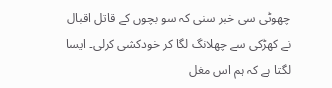چھوٹی سی خبر سنی کہ سو بچوں کے قاتل اقبال نے کھڑکی سے چھلانگ لگا کر خودکشی کرلی۔ ایسا لگتا ہے کہ ہم اس مغل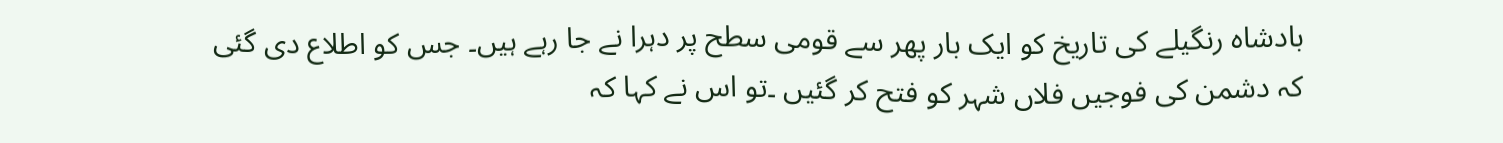بادشاہ رنگیلے کی تاریخ کو ایک بار پھر سے قومی سطح پر دہرا نے جا رہے ہیں۔ جس کو اطلاع دی گئی کہ دشمن کی فوجیں فلاں شہر کو فتح کر گئیں ۔تو اس نے کہا کہ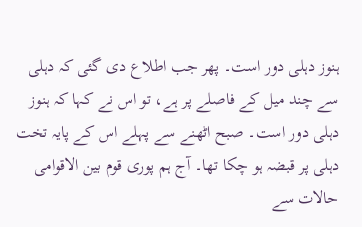ہنوز دہلی دور است۔ پھر جب اطلاع دی گئی کہ دہلی سے چند میل کے فاصلے پر ہے، تو اس نے کہا کہ ہنوز دہلی دور است۔ صبح اٹھنے سے پہلے اس کے پایہ تخت دہلی پر قبضہ ہو چکا تھا۔ آج ہم پوری قوم بین الاقوامی حالات سے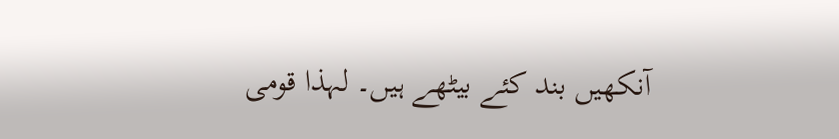آنکھیں بند کئے بیٹھے ہیں۔ لہذا قومی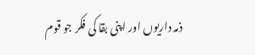ذمہ داریوں اور اپنی بقا کی فکر جو قوم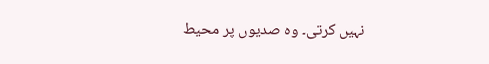نہیں کرتی۔ وہ صدیوں پر محیط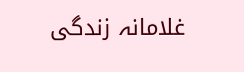غلامانہ زندگی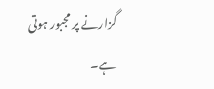گزارنے پر مجبور ہوتی ہے۔